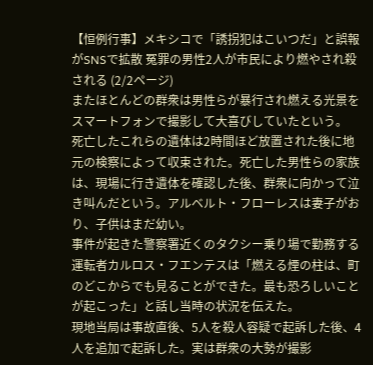【恒例行事】メキシコで「誘拐犯はこいつだ」と誤報がSNSで拡散 冤罪の男性2人が市民により燃やされ殺される (2/2ページ)
またほとんどの群衆は男性らが暴行され燃える光景をスマートフォンで撮影して大喜びしていたという。
死亡したこれらの遺体は2時間ほど放置された後に地元の検察によって収束された。死亡した男性らの家族は、現場に行き遺体を確認した後、群衆に向かって泣き叫んだという。アルベルト・フローレスは妻子がおり、子供はまだ幼い。
事件が起きた警察署近くのタクシー乗り場で勤務する運転者カルロス・フエンテスは「燃える煙の柱は、町のどこからでも見ることができた。最も恐ろしいことが起こった」と話し当時の状況を伝えた。
現地当局は事故直後、5人を殺人容疑で起訴した後、4人を追加で起訴した。実は群衆の大勢が撮影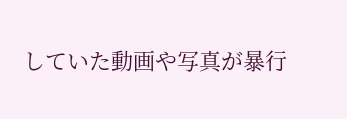していた動画や写真が暴行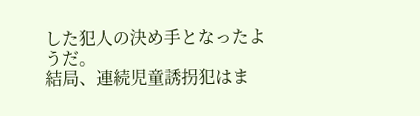した犯人の決め手となったようだ。
結局、連続児童誘拐犯はま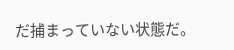だ捕まっていない状態だ。